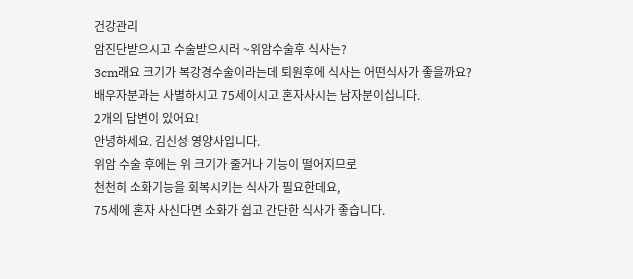건강관리
암진단받으시고 수술받으시러 ~위암수술후 식사는?
3cm래요 크기가 복강경수술이라는데 퇴원후에 식사는 어떤식사가 좋을까요?
배우자분과는 사별하시고 75세이시고 혼자사시는 남자분이십니다.
2개의 답변이 있어요!
안녕하세요. 김신성 영양사입니다.
위암 수술 후에는 위 크기가 줄거나 기능이 떨어지므로
천천히 소화기능을 회복시키는 식사가 필요한데요,
75세에 혼자 사신다면 소화가 쉽고 간단한 식사가 좋습니다.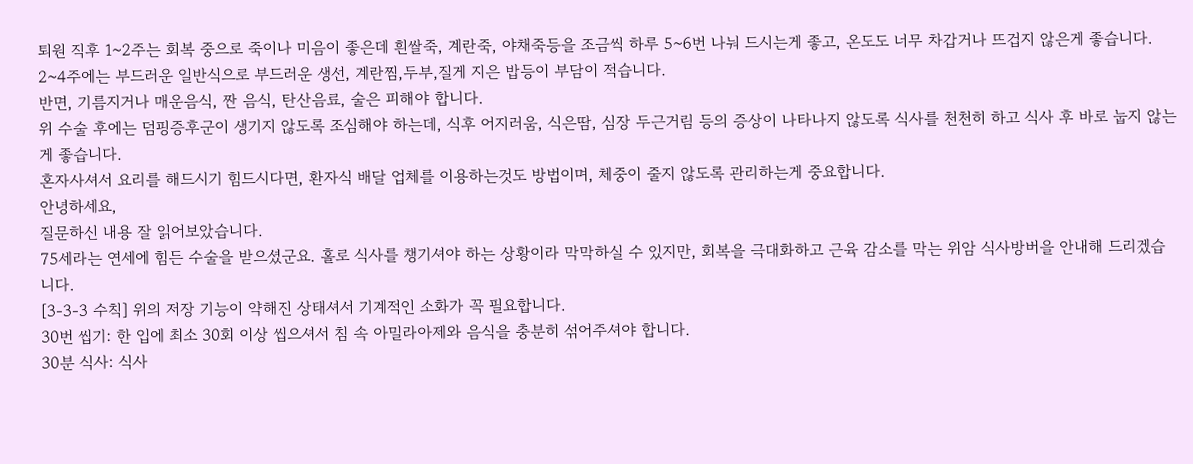퇴원 직후 1~2주는 회복 중으로 죽이나 미음이 좋은데 흰쌀죽, 계란죽, 야채죽등을 조금씩 하루 5~6번 나눠 드시는게 좋고, 온도도 너무 차갑거나 뜨겁지 않은게 좋습니다.
2~4주에는 부드러운 일반식으로 부드러운 생선, 계란찜,두부,질게 지은 밥등이 부담이 적습니다.
반면, 기름지거나 매운음식, 짠 음식, 탄산음료, 술은 피해야 합니다.
위 수술 후에는 덤핑증후군이 생기지 않도록 조심해야 하는데, 식후 어지러움, 식은땀, 심장 두근거림 등의 증상이 나타나지 않도록 식사를 천천히 하고 식사 후 바로 눕지 않는게 좋습니다.
혼자사셔서 요리를 해드시기 힘드시다면, 환자식 배달 업체를 이용하는것도 방법이며, 체중이 줄지 않도록 관리하는게 중요합니다.
안녕하세요,
질문하신 내용 잘 읽어보았습니다.
75세라는 연세에 힘든 수술을 받으셨군요. 홀로 식사를 챙기셔야 하는 상황이라 막막하실 수 있지만, 회복을 극대화하고 근육 감소를 막는 위암 식사방버을 안내해 드리겠습니다.
[3-3-3 수칙] 위의 저장 기능이 약해진 상태셔서 기계적인 소화가 꼭 필요합니다.
30번 씹기: 한 입에 최소 30회 이상 씹으셔서 침 속 아밀라아제와 음식을 충분히 섞어주셔야 합니다.
30분 식사: 식사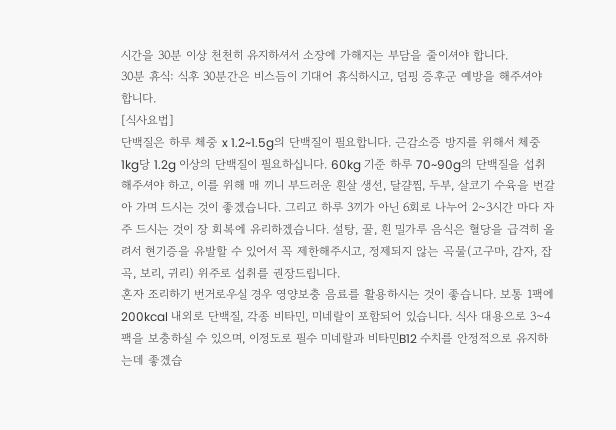시간을 30분 이상 천천히 유지하셔서 소장에 가해지는 부담을 줄이셔야 합니다.
30분 휴식: 식후 30분간은 비스듬이 기대어 휴식하시고, 덤핑 증후군 예방을 해주셔야 합니다.
[식사요법]
단백질은 하루 체중 x 1.2~1.5g의 단백질이 필요합니다. 근감소증 방지를 위해서 체중 1kg당 1.2g 이상의 단백질이 필요하십니다. 60kg 기준 하루 70~90g의 단백질을 섭취해주셔야 하고, 이를 위해 매 끼니 부드러운 흰살 생선, 달걀찜, 두부, 살코기 수육을 번갈아 가며 드시는 것이 좋겠습니다. 그리고 하루 3끼가 아닌 6회로 나누어 2~3시간 마다 자주 드시는 것이 장 회복에 유리하겠습니다. 설탕, 꿀, 흰 밀가루 음식은 혈당을 급격히 올려서 현기증을 유발할 수 있어서 꼭 제한해주시고, 정제되지 않는 곡물(고구마, 감자, 잡곡, 보리, 귀리) 위주로 섭취를 권장드립니다.
혼자 조리하기 번거로우실 경우 영양보충 음료를 활용하시는 것이 좋습니다. 보통 1팩에 200kcal 내외로 단백질, 각종 비타민, 미네랄이 포함되어 있습니다. 식사 대용으로 3~4팩을 보충하실 수 있으며, 이정도로 필수 미네랄과 비타민B12 수치를 안정적으로 유지하는데 좋겠습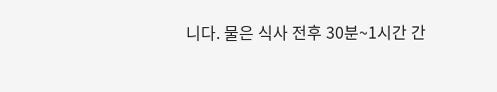니다. 물은 식사 전후 30분~1시간 간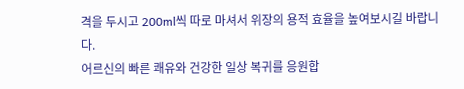격을 두시고 200ml씩 따로 마셔서 위장의 용적 효율을 높여보시길 바랍니다.
어르신의 빠른 쾌유와 건강한 일상 복귀를 응원합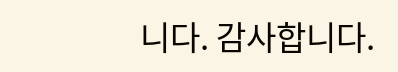니다. 감사합니다.